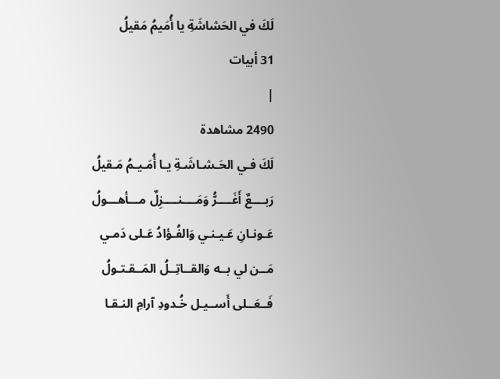لَكَ في الحَشاشَةِ يا أُمَيمُ مَقيلُ
31 أبيات
|
2490 مشاهدة
لَكَ فـي الحَـشـاشَـةِ يـا أُمَـيـمُ مَـقيلُ
رَبــــعٌ أَغَــــرُّ وَمَــــنــــزِلٌ مـــأهـــولُ
عَـونـانِ عَـيـنـي وَالفُـؤادُ عَـلى دَمـي
مَــن لي بــه وَالقــاتِــلُ المَــقـتـولُ
فَــعَــلى أَســيـل خُـدودِ آرامِ النـقـا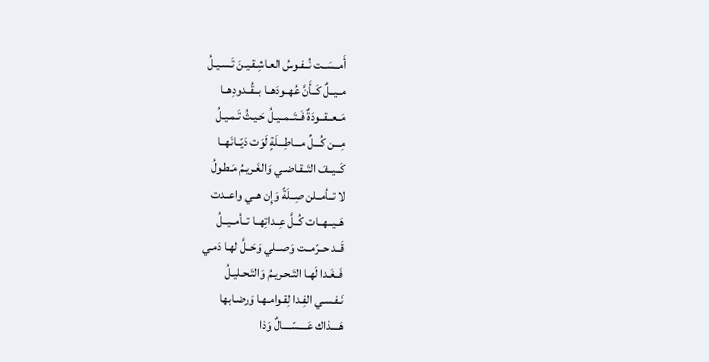أَمــسَــت نُــفـوسُ العـاشِـقـيـنَ تَـسـيـلُ
مــيــلٌ كَــأَنَّ عُهــودَهــا بــقُــدودِهــا
مَــعــقــودَةٌ فَــتَــمــيـلُ حَـيـثُ تَـمـيـلُ
مِـــن كُـــلِّ مـــاطِـــلَةٍ لَوَت دَيّــانَهــا
كَــيــفَ التَــقـاضـي وَالغَـريـمُ مَـطـولُ
لا تــأمــلن صِــلَةً وَإِن هــي واعــدت
هَــيــهــات كُــلَّ عِــداتِهــا تــأمــيــلُ
قَــد حــرّمــت وَصــلي وَحَــلَّ لهـا دَمـي
فَــغَـدا لَهـا التَـحـريـمُ وَالتَـحـليـلُ
نَـفـسـي الفِـدا لِقـوامـهـا وَرضـابها
هَــــذاك عَــــسّــــالٌ وَذا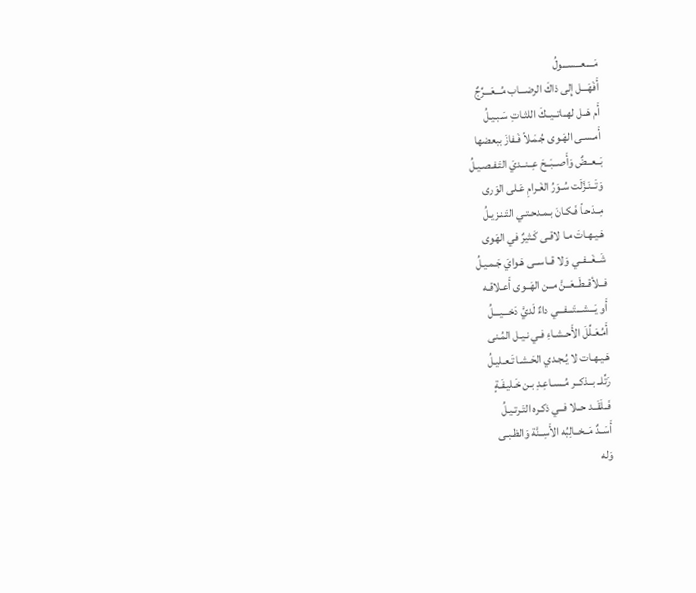مَــــعـــســـولُ
أَفَهَـــل إِلى ذاكَ الرضـــاب مُـــعَـــرِّجٌ
أَم هَــل لهــاتــيــكَ اللثـاتِ سَـبـيـلُ
أَمـسـى الهَـوى جُـمَـلاً فَـفازَ ببعضها
بَــعــضٌ وَأَصــبَــحَ عِــنــديَ التَـفـصـيـلُ
وَتَــنَـزَّلَت سُـوَرُ الغَـرامِ عَـلى الوَرى
مِــدَحـاً فَـكـانَ بـمـدحـتـي التَـنـزيـلُ
هَـيـهـاتَ مـا لاقـى كَـثيرٌ في الهَوى
شَــغَــفــي وَلا قــاســى هَـوايَ جَـمـيـلُ
فــلأقــطَــعَــنَّ مــن الهَــوى أَعـلاقـه
أَو يَـــشـــتَـــفـــي داءٌ لَديَّ دَخـــيـــلُ
أَمُـعَـلِّلَ الأَحـشـاءِ فـي نـيـل المُـنى
هَـيـهـات لا يُـجـدي الحَـشـا تَـعـليـلُ
رَتِّلــ بــذكــر مُــسـاعِـدِ بـن خَـليـفَـةٍ
فَــلَقَــد حــلا فــي ذكـره التَـرتـيـلُ
أَسَــدٌ مَــخــالِبُه الأَسِــنَّة وَالظـبـى
وَله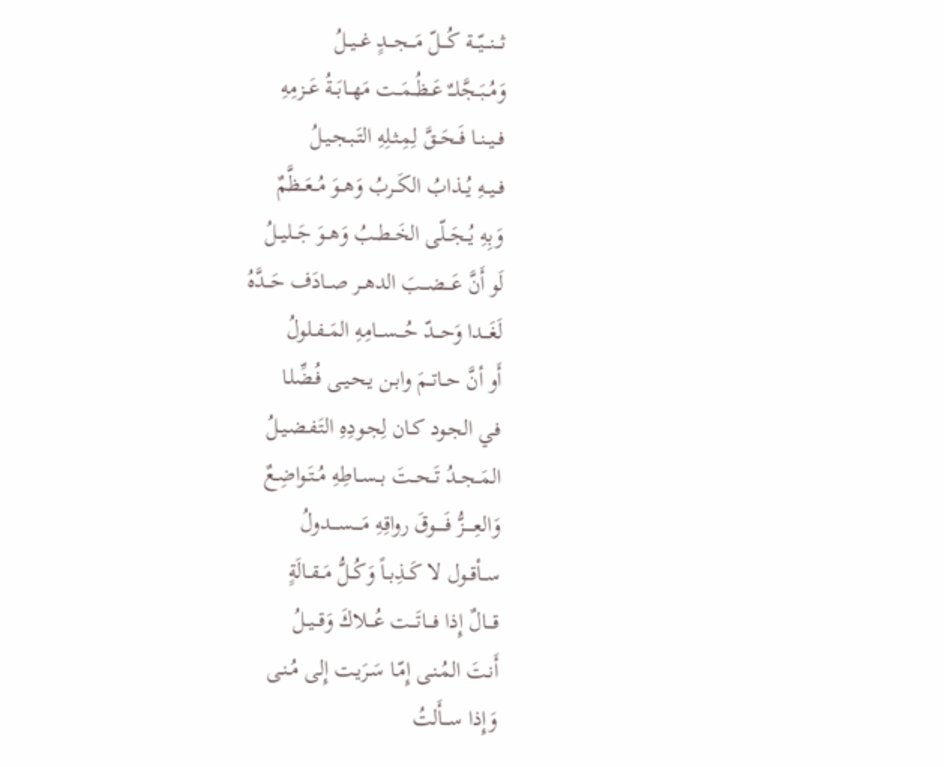ثـــنـــيّـــة كُـــلّ مَـــجـــدٍ غــيــلُ
وَمُــبَــجَّلــٌ عَــظُــمَــت مَهــابَــةُ عَــزمِهِ
فــيــنــا فَــحَــقَّ لِمِـثـلِهِ التَـبـجـيـلُ
فــيــهِ يُــذابُ الكَــربُ وَهــوَ مُــعَــظَّمٌ
وَبِهِ يُــجَــلّى الخَــطــبُ وَهــوَ جَــليــلُ
لَو أَنَّ عَـــضـــبَ الدهــر صــادَف حَــدَّهُ
لَغَـــدا وَحـــدّ حُـــســـامِهِ المَــفــلولُ
أَو أنَّ حــاتــمَ وابـن يـحـيـى فُـضِّلـا
فـي الجـود كـان لِجـودِهِ التَـفـضـيـلُ
المَــجــدُ تَــحــتَ بــســاطِهِ مُــتَـواضِـعٌ
وَالعِـــــزُّ فَـــــوقَ رواقِهِ مَــــســــدولُ
ســأقــول لا كَــذِبــاً وَكُــلُّ مَــقــالَةٍ
قـــالٌ إِذا فـــاتَـــت عُـــلاكَ وَقــيــلُ
أَنـتَ المُـنـى إِمّـا سَـرَيـت إِلى مُـنـى
وَإِذا ســـأَلتُ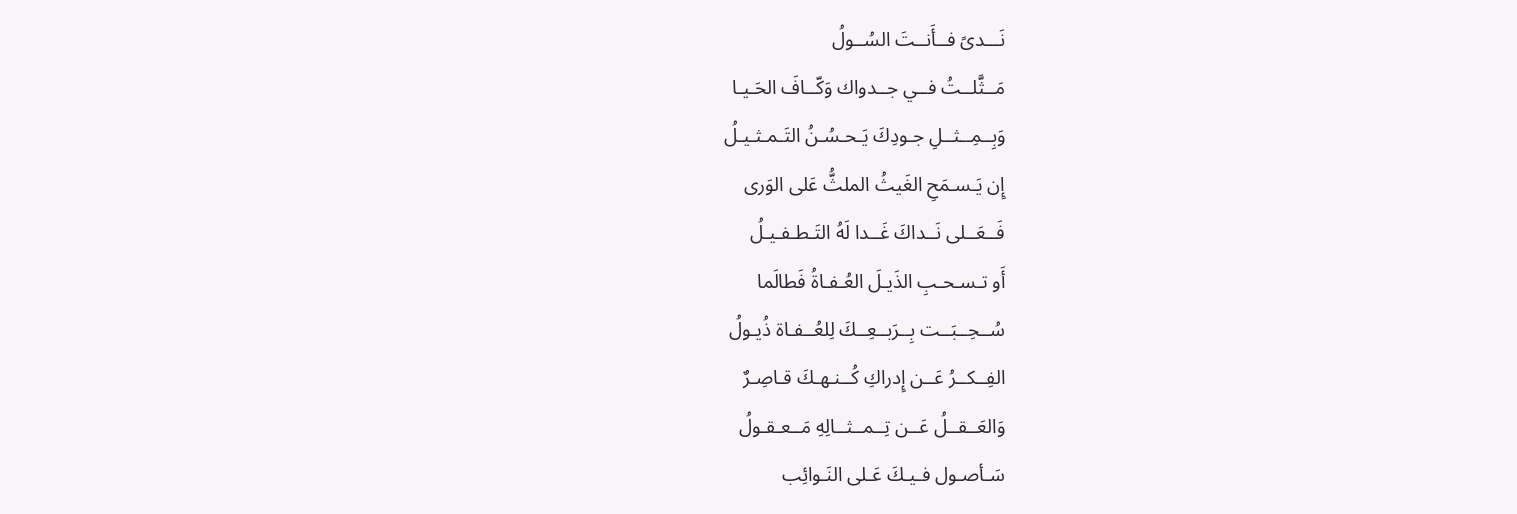نَـــدىً فــأَنــتَ السُــولُ
مَــثَّلــتُ فــي جــدواك وَكّــافَ الحَـيـا
وَبِــمِــثــلِ جـودِكَ يَـحـسُـنُ التَـمـثـيـلُ
إِن يَـسـمَحِ الغَيثُ الملثُّ عَلى الوَرى
فَــعَــلى نَــداكَ غَــدا لَهُ التَـطـفـيـلُ
أَو تـسـحـبِ الذَيـلَ العُـفـاةُ فَطالَما
سُــحِــبَــت بِــرَبــعِــكَ لِلعُــفـاة ذُيـولُ
الفِــكــرُ عَــن إِدراكِ كُــنـهـكَ قـاصِـرٌ
وَالعَــقــلُ عَــن تِــمــثــالِهِ مَــعـقـولُ
سَـأصـول فـيـكَ عَـلى النَـوائِب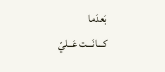بَعدَما
كـــانَـــت عَــليّ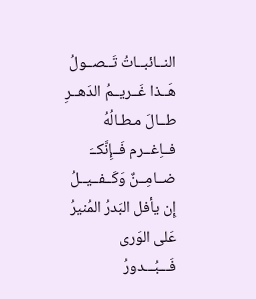النــائبــاتُ تَــصــولُ
هَــذا غَــريــمُ الدَهــرِ طــالَ مـطـالُهُ
فــاِغــرم فَــإِنَّكــَ ضــامِــنٌ وَكَــفــيــلُ
إِن يأفل البَدرُ المُنيرُ عَلى الوَرى
فَـــبُـــدورُ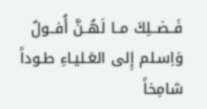فَــضــلِكَ مــا لَهُــنَّ أُفــولُ
وَاِسـلم إِلى العَـليـاءِ طـوداً شامِخاً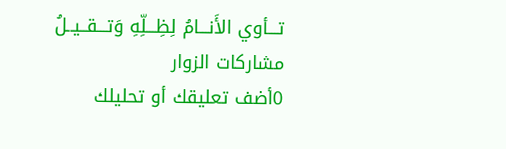تـــأوي الأَنـــامُ لِظِـــلِّهِ وَتـــقــيــلُ
مشاركات الزوار
0أضف تعليقك أو تحليلك